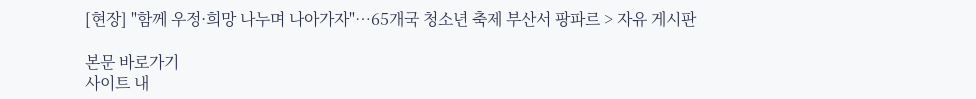[현장] "함께 우정·희망 나누며 나아가자"…65개국 청소년 축제 부산서 팡파르 > 자유 게시판

본문 바로가기
사이트 내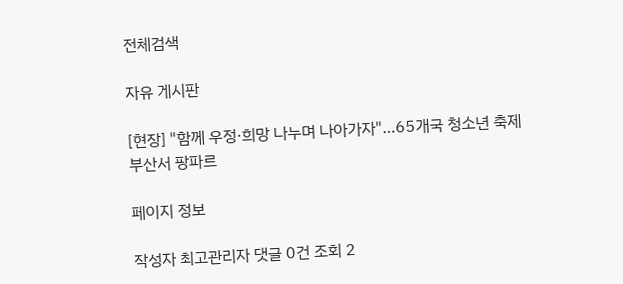전체검색

자유 게시판

[현장] "함께 우정·희망 나누며 나아가자"…65개국 청소년 축제 부산서 팡파르

페이지 정보

작성자 최고관리자 댓글 0건 조회 2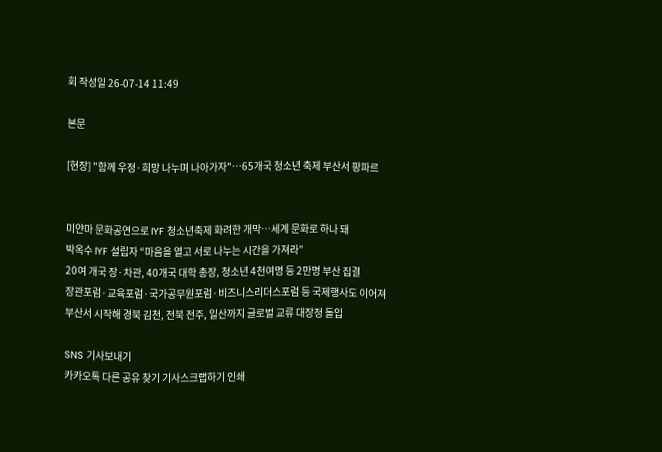회 작성일 26-07-14 11:49

본문

[현장] "함께 우정·희망 나누며 나아가자"…65개국 청소년 축제 부산서 팡파르


미얀마 문화공연으로 IYF 청소년축제 화려한 개막…세계 문화로 하나 돼
박옥수 IYF 설립자 “마음을 열고 서로 나누는 시간을 가져라”
20여 개국 장·차관, 40개국 대학 총장, 청소년 4천여명 등 2만명 부산 집결
장관포럼·교육포럼·국가공무원포럼·비즈니스리더스포럼 등 국제행사도 이어져
부산서 시작해 경북 김천, 전북 전주, 일산까지 글로벌 교류 대장정 돌입

SNS 기사보내기
카카오톡 다른 공유 찾기 기사스크랩하기 인쇄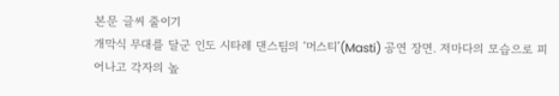본문 글씨 줄이기
개막식 무대를 달군 인도 시타레 댄스팀의 ‘머스티’(Masti) 공연 장면. 저마다의 모습으로 피어나고 각자의 높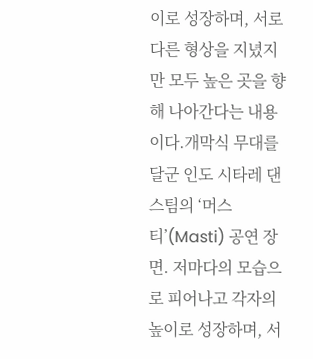이로 성장하며, 서로 다른 형상을 지녔지만 모두 높은 곳을 향해 나아간다는 내용이다.개막식 무대를 달군 인도 시타레 댄스팀의 ‘머스티’(Masti) 공연 장면. 저마다의 모습으로 피어나고 각자의 높이로 성장하며, 서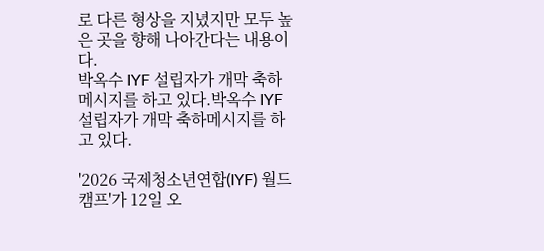로 다른 형상을 지녔지만 모두 높은 곳을 향해 나아간다는 내용이다.
박옥수 IYF 설립자가 개막 축하메시지를 하고 있다.박옥수 IYF 설립자가 개막 축하메시지를 하고 있다.

'2026 국제청소년연합(IYF) 월드캠프'가 12일 오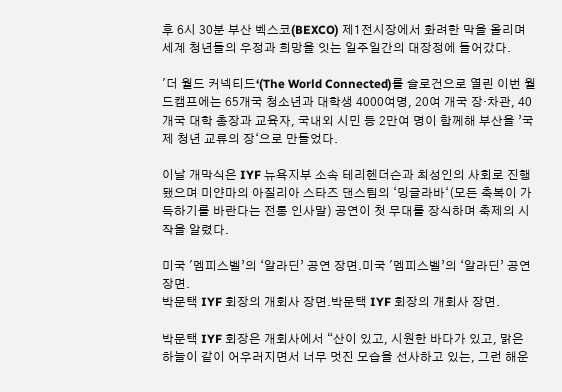후 6시 30분 부산 벡스코(BEXCO) 제1전시장에서 화려한 막을 올리며 세계 청년들의 우정과 희망을 잇는 일주일간의 대장정에 들어갔다.

'더 월드 커넥티드‘(The World Connected)를 슬로건으로 열린 이번 월드캠프에는 65개국 청소년과 대학생 4000여명, 20여 개국 장·차관, 40개국 대학 총장과 교육자, 국내외 시민 등 2만여 명이 함께해 부산을 ’국제 청년 교류의 장‘으로 만들었다.

이날 개막식은 IYF 뉴욕지부 소속 테리헨더슨과 최성인의 사회로 진행됐으며 미얀마의 아질리아 스타즈 댄스팀의 ‘밍글라바‘(모든 축복이 가득하기를 바란다는 전통 인사말) 공연이 첫 무대를 장식하며 축제의 시작을 알렸다.

미국 '멤피스벨’의 ‘알라딘’ 공연 장면.미국 '멤피스벨’의 ‘알라딘’ 공연 장면.
박문택 IYF 회장의 개회사 장면.박문택 IYF 회장의 개회사 장면.

박문택 IYF 회장은 개회사에서 “산이 있고, 시원한 바다가 있고, 맑은 하늘이 같이 어우러지면서 너무 멋진 모습을 선사하고 있는, 그런 해운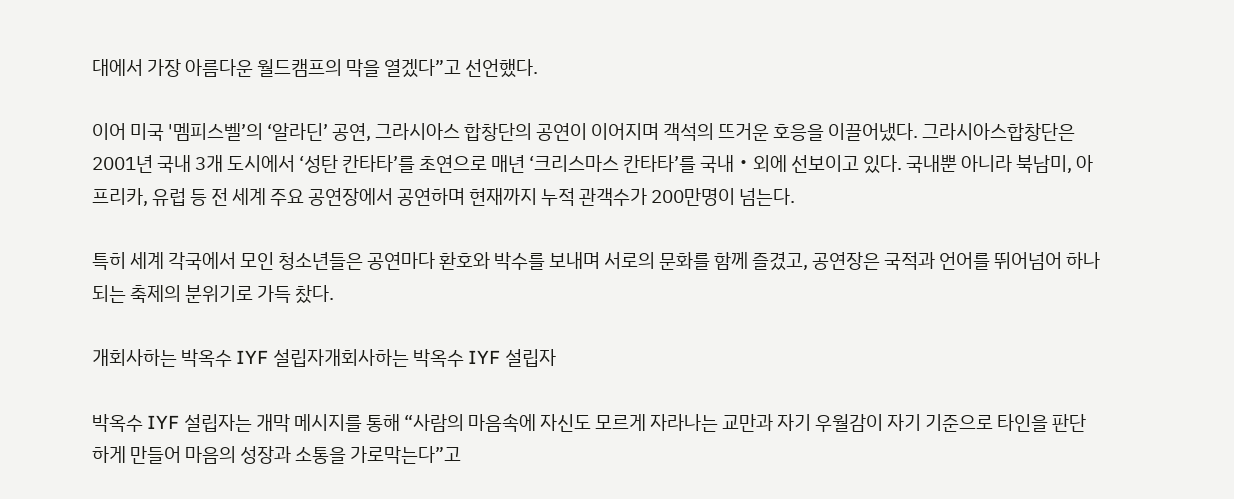대에서 가장 아름다운 월드캠프의 막을 열겠다”고 선언했다.

이어 미국 '멤피스벨’의 ‘알라딘’ 공연, 그라시아스 합창단의 공연이 이어지며 객석의 뜨거운 호응을 이끌어냈다. 그라시아스합창단은 2001년 국내 3개 도시에서 ‘성탄 칸타타’를 초연으로 매년 ‘크리스마스 칸타타’를 국내‧외에 선보이고 있다. 국내뿐 아니라 북남미, 아프리카, 유럽 등 전 세계 주요 공연장에서 공연하며 현재까지 누적 관객수가 200만명이 넘는다.

특히 세계 각국에서 모인 청소년들은 공연마다 환호와 박수를 보내며 서로의 문화를 함께 즐겼고, 공연장은 국적과 언어를 뛰어넘어 하나 되는 축제의 분위기로 가득 찼다.

개회사하는 박옥수 IYF 설립자개회사하는 박옥수 IYF 설립자

박옥수 IYF 설립자는 개막 메시지를 통해 “사람의 마음속에 자신도 모르게 자라나는 교만과 자기 우월감이 자기 기준으로 타인을 판단하게 만들어 마음의 성장과 소통을 가로막는다”고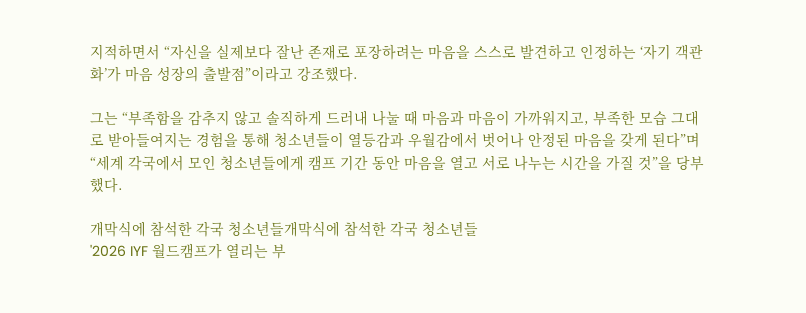지적하면서 “자신을 실제보다 잘난 존재로 포장하려는 마음을 스스로 발견하고 인정하는 ‘자기 객관화’가 마음 성장의 출발점”이라고 강조했다.

그는 “부족함을 감추지 않고 솔직하게 드러내 나눌 때 마음과 마음이 가까워지고, 부족한 모습 그대로 받아들여지는 경험을 통해 청소년들이 열등감과 우월감에서 벗어나 안정된 마음을 갖게 된다”며 “세계 각국에서 모인 청소년들에게 캠프 기간 동안 마음을 열고 서로 나누는 시간을 가질 것”을 당부했다.

개막식에 참석한 각국 청소년들개막식에 참석한 각국 청소년들
'2026 IYF 월드캠프가 열리는 부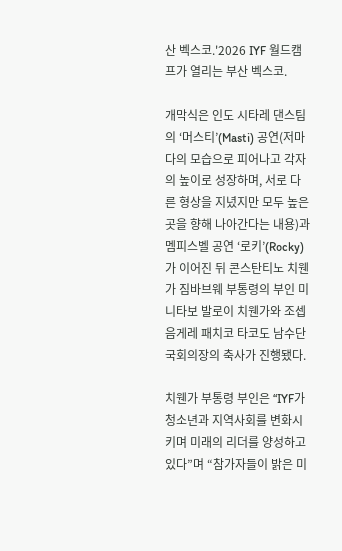산 벡스코.'2026 IYF 월드캠프가 열리는 부산 벡스코.

개막식은 인도 시타레 댄스팀의 ‘머스티’(Masti) 공연(저마다의 모습으로 피어나고 각자의 높이로 성장하며, 서로 다른 형상을 지녔지만 모두 높은 곳을 향해 나아간다는 내용)과 멤피스벨 공연 ‘로키’(Rocky)가 이어진 뒤 콘스탄티노 치웬가 짐바브웨 부통령의 부인 미니타보 발로이 치웬가와 조셉 음게레 패치코 타코도 남수단 국회의장의 축사가 진행됐다.

치웬가 부통령 부인은 “IYF가 청소년과 지역사회를 변화시키며 미래의 리더를 양성하고 있다”며 “참가자들이 밝은 미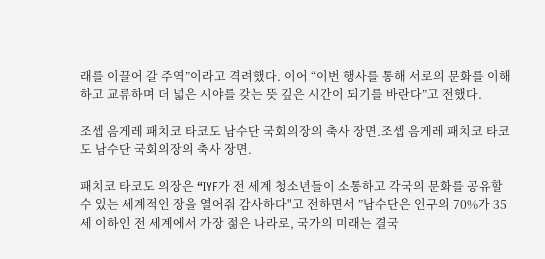래를 이끌어 갈 주역”이라고 격려했다. 이어 “이번 행사를 통해 서로의 문화를 이해하고 교류하며 더 넓은 시야를 갖는 뜻 깊은 시간이 되기를 바란다”고 전했다.

조셉 음게레 패치코 타코도 남수단 국회의장의 축사 장면.조셉 음게레 패치코 타코도 남수단 국회의장의 축사 장면.

패치코 타코도 의장은 “IYF가 전 세계 청소년들이 소통하고 각국의 문화를 공유할 수 있는 세계적인 장을 열어줘 감사하다"고 전하면서 ”남수단은 인구의 70%가 35세 이하인 전 세계에서 가장 젊은 나라로, 국가의 미래는 결국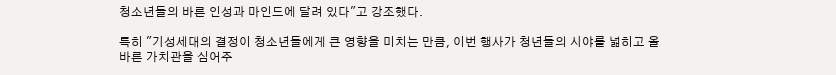청소년들의 바른 인성과 마인드에 달려 있다"고 강조했다.

특히 "기성세대의 결정이 청소년들에게 큰 영향을 미치는 만큼, 이번 행사가 청년들의 시야를 넓히고 올바른 가치관을 심어주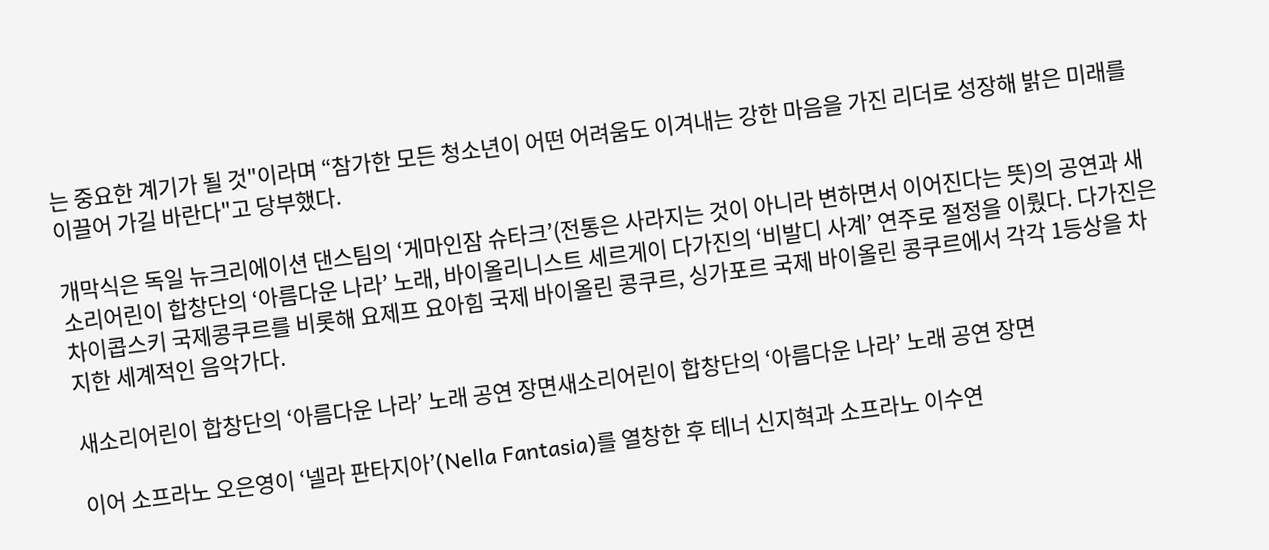는 중요한 계기가 될 것"이라며 “참가한 모든 청소년이 어떤 어려움도 이겨내는 강한 마음을 가진 리더로 성장해 밝은 미래를 이끌어 가길 바란다"고 당부했다.

개막식은 독일 뉴크리에이션 댄스팀의 ‘게마인잠 슈타크’(전통은 사라지는 것이 아니라 변하면서 이어진다는 뜻)의 공연과 새소리어린이 합창단의 ‘아름다운 나라’ 노래, 바이올리니스트 세르게이 다가진의 ‘비발디 사계’ 연주로 절정을 이뤘다. 다가진은 차이콥스키 국제콩쿠르를 비롯해 요제프 요아힘 국제 바이올린 콩쿠르, 싱가포르 국제 바이올린 콩쿠르에서 각각 1등상을 차지한 세계적인 음악가다.

새소리어린이 합창단의 ‘아름다운 나라’ 노래 공연 장면새소리어린이 합창단의 ‘아름다운 나라’ 노래 공연 장면

이어 소프라노 오은영이 ‘넬라 판타지아’(Nella Fantasia)를 열창한 후 테너 신지혁과 소프라노 이수연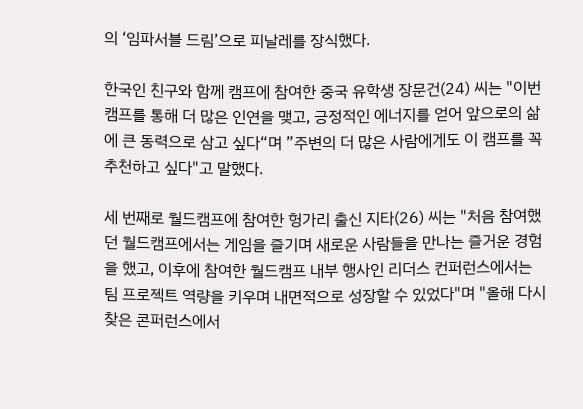의 ‘임파서블 드림’으로 피날레를 장식했다.

한국인 친구와 함께 캠프에 참여한 중국 유학생 장문건(24) 씨는 "이번 캠프를 통해 더 많은 인연을 맺고, 긍정적인 에너지를 얻어 앞으로의 삶에 큰 동력으로 삼고 싶다“며 ”주변의 더 많은 사람에게도 이 캠프를 꼭 추천하고 싶다"고 말했다.

세 번째로 월드캠프에 참여한 헝가리 출신 지타(26) 씨는 "처음 참여했던 월드캠프에서는 게임을 즐기며 새로운 사람들을 만나는 즐거운 경험을 했고, 이후에 참여한 월드캠프 내부 행사인 리더스 컨퍼런스에서는 팀 프로젝트 역량을 키우며 내면적으로 성장할 수 있었다"며 "올해 다시 찾은 콘퍼런스에서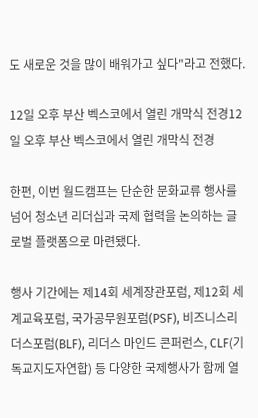도 새로운 것을 많이 배워가고 싶다"라고 전했다.

12일 오후 부산 벡스코에서 열린 개막식 전경12일 오후 부산 벡스코에서 열린 개막식 전경

한편, 이번 월드캠프는 단순한 문화교류 행사를 넘어 청소년 리더십과 국제 협력을 논의하는 글로벌 플랫폼으로 마련됐다.

행사 기간에는 제14회 세계장관포럼, 제12회 세계교육포럼, 국가공무원포럼(PSF), 비즈니스리더스포럼(BLF), 리더스 마인드 콘퍼런스, CLF(기독교지도자연합) 등 다양한 국제행사가 함께 열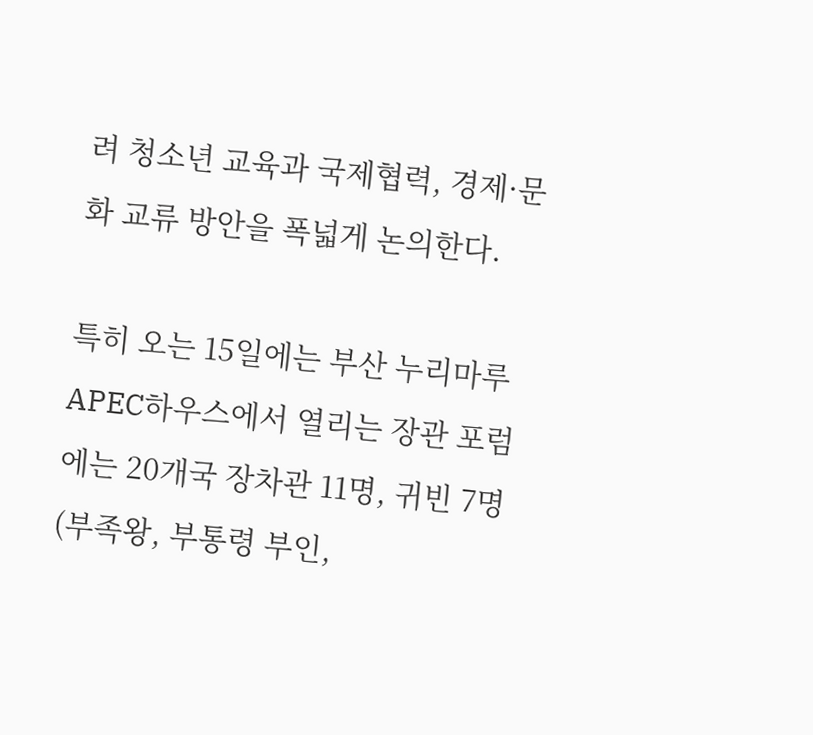려 청소년 교육과 국제협력, 경제·문화 교류 방안을 폭넓게 논의한다.

특히 오는 15일에는 부산 누리마루 APEC하우스에서 열리는 장관 포럼에는 20개국 장차관 11명, 귀빈 7명(부족왕, 부통령 부인,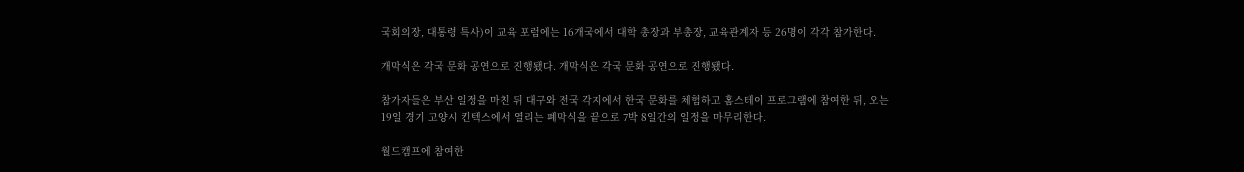국회의장, 대통령 특사)이 교육 포럼에는 16개국에서 대학 총장과 부총장, 교육관계자 등 26명이 각각 참가한다.

개막식은 각국 문화 공연으로 진행됐다. 개막식은 각국 문화 공연으로 진행됐다.

참가자들은 부산 일정을 마친 뒤 대구와 전국 각지에서 한국 문화를 체험하고 홈스테이 프로그램에 참여한 뒤, 오는 19일 경기 고양시 킨텍스에서 열리는 폐막식을 끝으로 7박 8일간의 일정을 마무리한다.

월드캠프에 참여한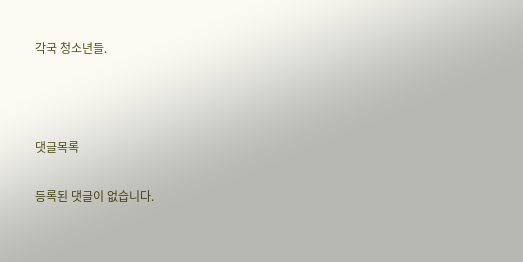각국 청소년들.



댓글목록

등록된 댓글이 없습니다.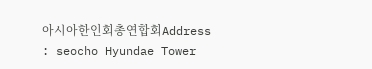아시아한인회총연합회Address : seocho Hyundae Tower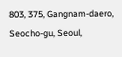803, 375, Gangnam-daero, Seocho-gu, Seoul,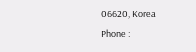06620, Korea
Phone :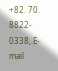+82. 70. 8822- 0338, E-mail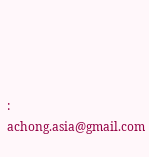: achong.asia@gmail.com